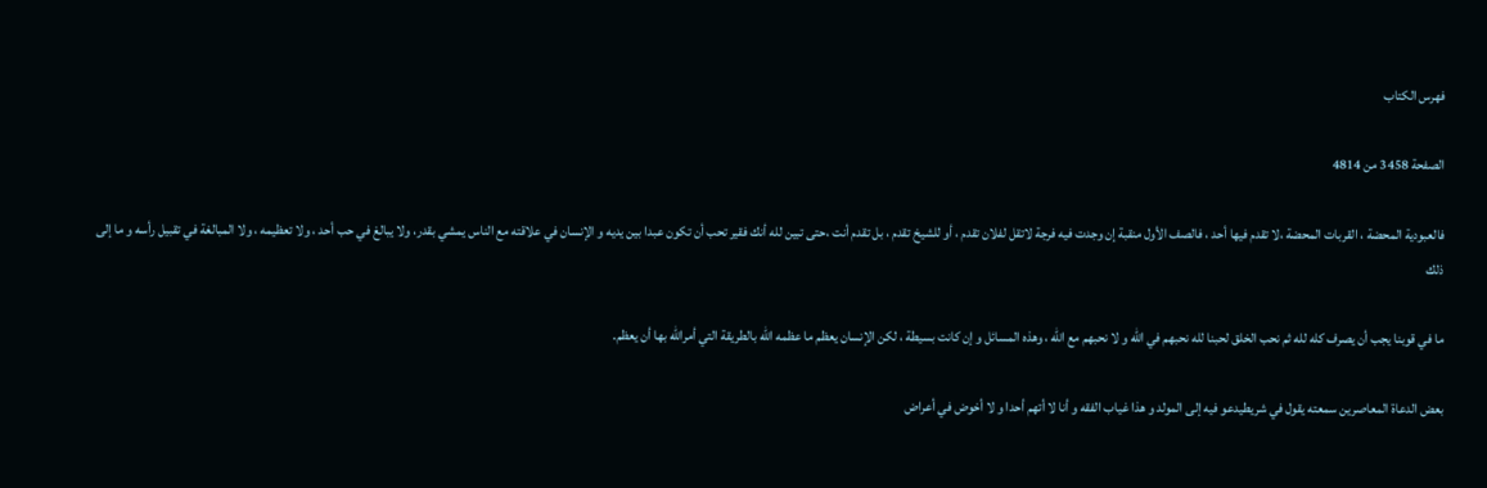فهرس الكتاب

الصفحة 3458 من 4814

فالعبودية المحضة ، القربات المحضة ،لا تقدم فيها أحد ، فالصف الأول منقبة إن وجدت فيه فرجة لاتقل لفلان تقدم ، أو للشيخ تقدم ، بل تقدم أنت ،حتى تبين لله أنك فقير تحب أن تكون عبدا بين يديه و الإنسان في علاقته مع الناس يمشي بقدر، ولا يبالغ في حب أحد ، ولا تعظيمه ، ولا المبالغة في تقبيل رأسه و ما إلى ذلك

ما في قوبنا يجب أن يصرف كله لله ثم نحب الخلق لحبنا لله نحبهم في الله و لا نحبهم مع الله ، وهذه المسائل و إن كانت بسيطة ، لكن الإنسان يعظم ما عظمه الله بالطريقة التي أمرالله بها أن يعظم.

بعض الدعاة المعاصرين سمعته يقول في شريطيدعو فيه إلى المولد و هذا غياب الفقه و أنا لا أتهم أحدا و لا أخوض في أعراض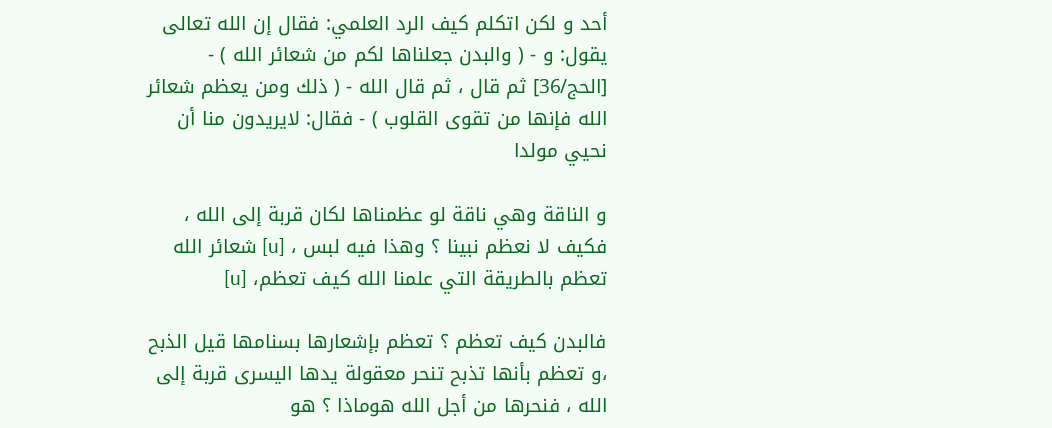أحد و لكن اتكلم كيف الرد العلمي: فقال إن الله تعالى يقول: و - ( والبدن جعلناها لكم من شعائر الله ) - [الحج/36] ثم قال ، ثم قال الله - ( ذلك ومن يعظم شعائر الله فإنها من تقوى القلوب ) - فقال: لايريدون منا أن نحيي مولدا

و الناقة وهي ناقة لو عظمناها لكان قربة إلى الله ، فكيف لا نعظم نبينا ؟ وهذا فيه لبس ، [u] شعائر الله تعظم بالطريقة التي علمنا الله كيف تعظم، [u]

فالبدن كيف تعظم ؟ تعظم بإشعارها بسنامها قيل الذبح ،و تعظم بأنها تذبح تنحر معقولة يدها اليسرى قربة إلى الله ، فنحرها من أجل الله هوماذا ؟ هو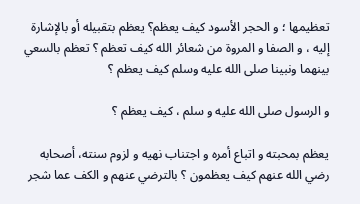تعظيمها ؛ و الحجر الأسود كيف يعظم؟ يعظم بتقبيله أو بالإشارة إليه ، و الصفا و المروة من شعائر الله كيف تعظم ؟ تعظم بالسعي بينهما ونبينا صلى الله عليه وسلم كيف يعظم ؟

و الرسول صلى الله عليه و سلم ، كيف يعظم ؟

يعظم بمحبته و اتباع أمره و اجتناب نهيه و لزوم سنته، أصحابه رضي الله عنهم كيف يعظمون ؟ بالترضي عنهم و الكف عما شجر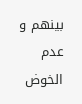بينهم و عدم الخوض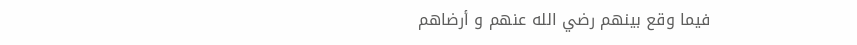فيما وقع بينهم رضي الله عنهم و أرضاهم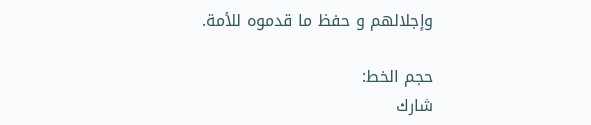وإجلالهم و حفظ ما قدموه للأمة.

حجم الخط:
شارك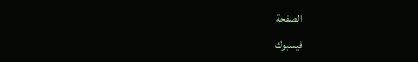الصفحة
فيسبوك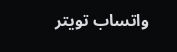واتساب تويتر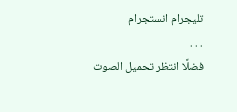تليجرام انستجرام
. . .
فضلًا انتظر تحميل الصوت